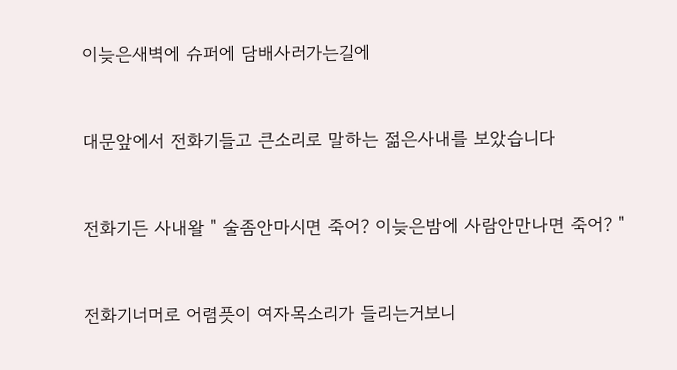이늦은새벽에 슈퍼에 담배사러가는길에



대문앞에서 전화기들고 큰소리로 말하는 젊은사내를 보았습니다



전화기든 사내왈 " 술좀안마시면 죽어? 이늦은밤에 사람안만나면 죽어? "



전화기너머로 어렴픗이 여자목소리가 들리는거보니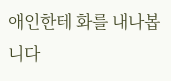애인한테 화를 내나봅니다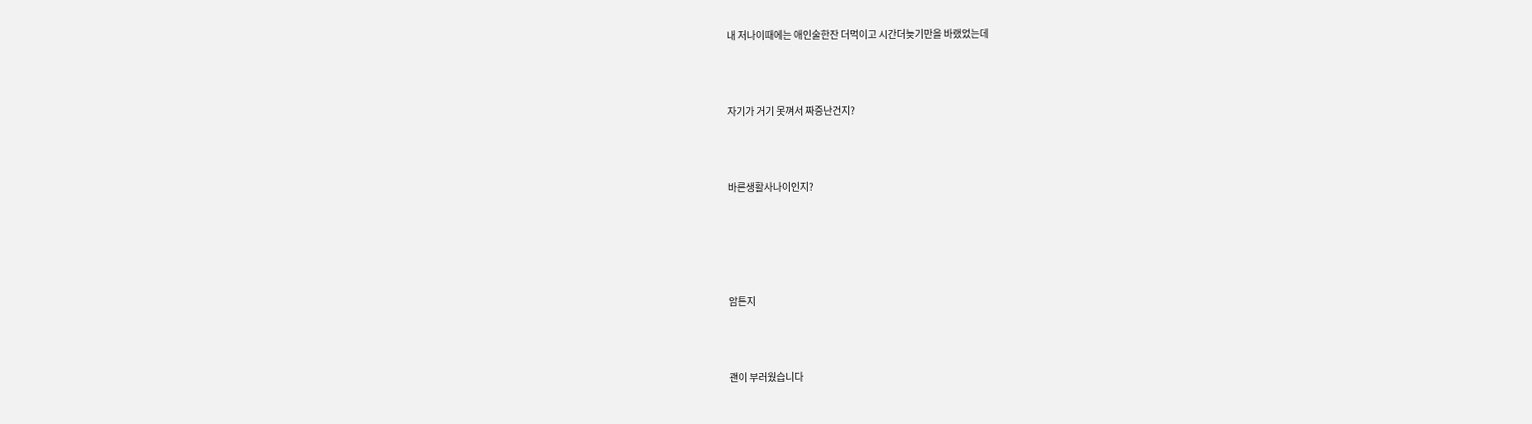내 저나이때에는 애인술한잔 더먹이고 시간더늦기만을 바랬었는데



자기가 거기 못껴서 짜증난건지?



바른생활사나이인지?





암튼지



괜이 부러웠습니다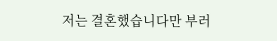저는 결혼했습니다만 부러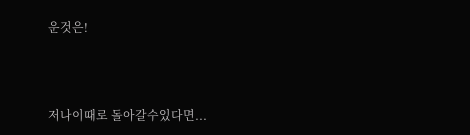운것은!



저나이때로 돌아갈수있다면...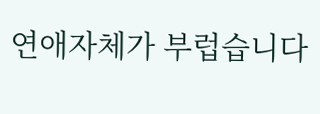연애자체가 부럽습니다